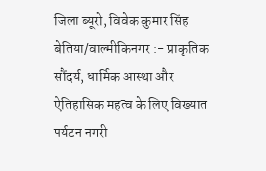जिला ब्यूरो, विवेक कुमार सिंह
बेतिया/वाल्मीकिनगर :- प्राकृतिक सौंदर्य, धार्मिक आस्था और ऐतिहासिक महत्व के लिए विख्यात पर्यटन नगरी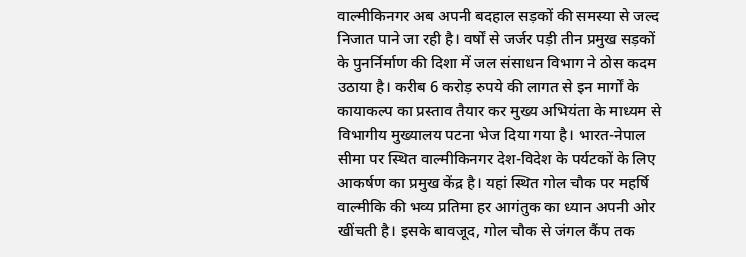वाल्मीकिनगर अब अपनी बदहाल सड़कों की समस्या से जल्द निजात पाने जा रही है। वर्षों से जर्जर पड़ी तीन प्रमुख सड़कों के पुनर्निर्माण की दिशा में जल संसाधन विभाग ने ठोस कदम उठाया है। करीब 6 करोड़ रुपये की लागत से इन मार्गों के कायाकल्प का प्रस्ताव तैयार कर मुख्य अभियंता के माध्यम से विभागीय मुख्यालय पटना भेज दिया गया है। भारत-नेपाल सीमा पर स्थित वाल्मीकिनगर देश-विदेश के पर्यटकों के लिए आकर्षण का प्रमुख केंद्र है। यहां स्थित गोल चौक पर महर्षि वाल्मीकि की भव्य प्रतिमा हर आगंतुक का ध्यान अपनी ओर खींचती है। इसके बावजूद, गोल चौक से जंगल कैंप तक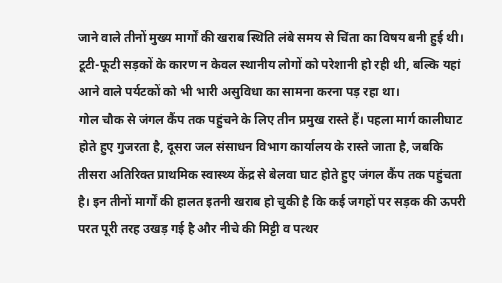जाने वाले तीनों मुख्य मार्गों की खराब स्थिति लंबे समय से चिंता का विषय बनी हुई थी। टूटी-फूटी सड़कों के कारण न केवल स्थानीय लोगों को परेशानी हो रही थी, बल्कि यहां आने वाले पर्यटकों को भी भारी असुविधा का सामना करना पड़ रहा था।
गोल चौक से जंगल कैंप तक पहुंचने के लिए तीन प्रमुख रास्ते हैं। पहला मार्ग कालीघाट होते हुए गुजरता है, दूसरा जल संसाधन विभाग कार्यालय के रास्ते जाता है, जबकि तीसरा अतिरिक्त प्राथमिक स्वास्थ्य केंद्र से बेलवा घाट होते हुए जंगल कैंप तक पहुंचता है। इन तीनों मार्गों की हालत इतनी खराब हो चुकी है कि कई जगहों पर सड़क की ऊपरी परत पूरी तरह उखड़ गई है और नीचे की मिट्टी व पत्थर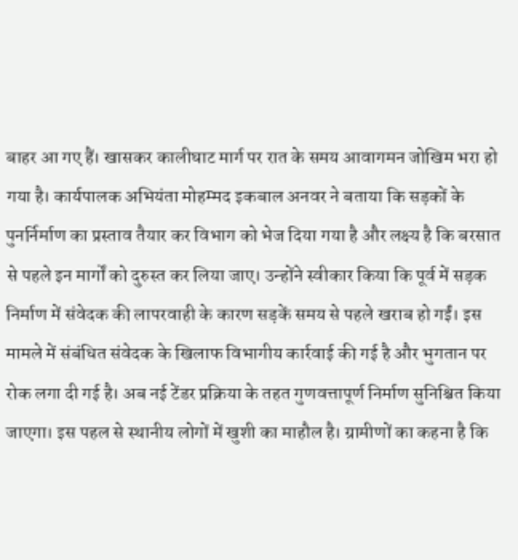बाहर आ गए हैं। खासकर कालीघाट मार्ग पर रात के समय आवागमन जोखिम भरा हो गया है। कार्यपालक अभियंता मोहम्मद इकबाल अनवर ने बताया कि सड़कों के पुनर्निर्माण का प्रस्ताव तैयार कर विभाग को भेज दिया गया है और लक्ष्य है कि बरसात से पहले इन मार्गों को दुरुस्त कर लिया जाए। उन्होंने स्वीकार किया कि पूर्व में सड़क निर्माण में संवेदक की लापरवाही के कारण सड़कें समय से पहले खराब हो गईं। इस मामले में संबंधित संवेदक के खिलाफ विभागीय कार्रवाई की गई है और भुगतान पर रोक लगा दी गई है। अब नई टेंडर प्रक्रिया के तहत गुणवत्तापूर्ण निर्माण सुनिश्चित किया जाएगा। इस पहल से स्थानीय लोगों में खुशी का माहौल है। ग्रामीणों का कहना है कि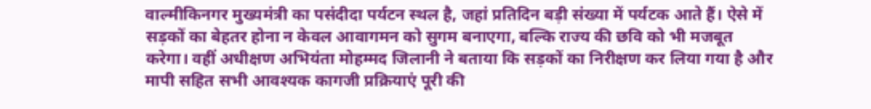वाल्मीकिनगर मुख्यमंत्री का पसंदीदा पर्यटन स्थल है, जहां प्रतिदिन बड़ी संख्या में पर्यटक आते हैं। ऐसे में सड़कों का बेहतर होना न केवल आवागमन को सुगम बनाएगा, बल्कि राज्य की छवि को भी मजबूत करेगा। वहीं अधीक्षण अभियंता मोहम्मद जिलानी ने बताया कि सड़कों का निरीक्षण कर लिया गया है और मापी सहित सभी आवश्यक कागजी प्रक्रियाएं पूरी की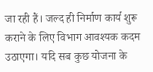जा रही हैं। जल्द ही निर्माण कार्य शुरू कराने के लिए विभाग आवश्यक कदम उठाएगा। यदि सब कुछ योजना के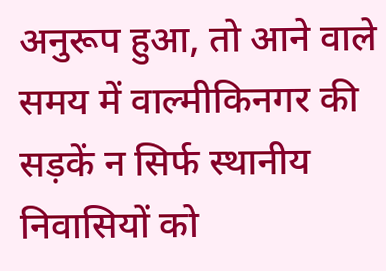अनुरूप हुआ, तो आने वाले समय में वाल्मीकिनगर की सड़कें न सिर्फ स्थानीय निवासियों को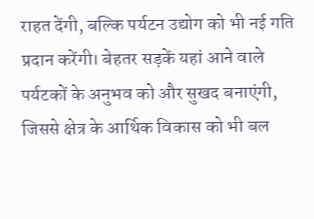राहत देंगी, बल्कि पर्यटन उद्योग को भी नई गति प्रदान करेंगी। बेहतर सड़कें यहां आने वाले पर्यटकों के अनुभव को और सुखद बनाएंगी, जिससे क्षेत्र के आर्थिक विकास को भी बल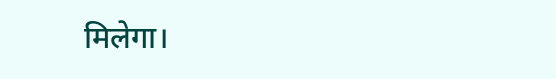मिलेगा।